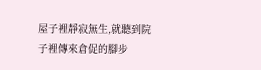屋子裡靜寂無生,就聽到院子裡傳來倉促的腳步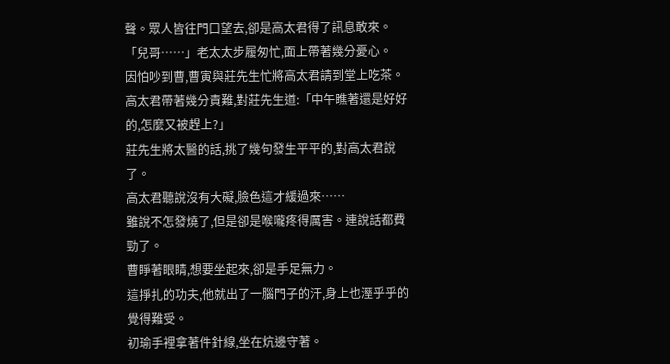聲。眾人皆往門口望去,卻是高太君得了訊息敢來。
「兒哥……」老太太步履匆忙,面上帶著幾分憂心。
因怕吵到曹,曹寅與莊先生忙將高太君請到堂上吃茶。
高太君帶著幾分責難,對莊先生道:「中午瞧著還是好好的,怎麼又被趕上?」
莊先生將太醫的話,挑了幾句發生平平的,對高太君說了。
高太君聽說沒有大礙,臉色這才緩過來……
雖說不怎發燒了,但是卻是喉嚨疼得厲害。連說話都費勁了。
曹睜著眼睛,想要坐起來,卻是手足無力。
這掙扎的功夫,他就出了一腦門子的汗,身上也溼乎乎的覺得難受。
初瑜手裡拿著件針線,坐在炕邊守著。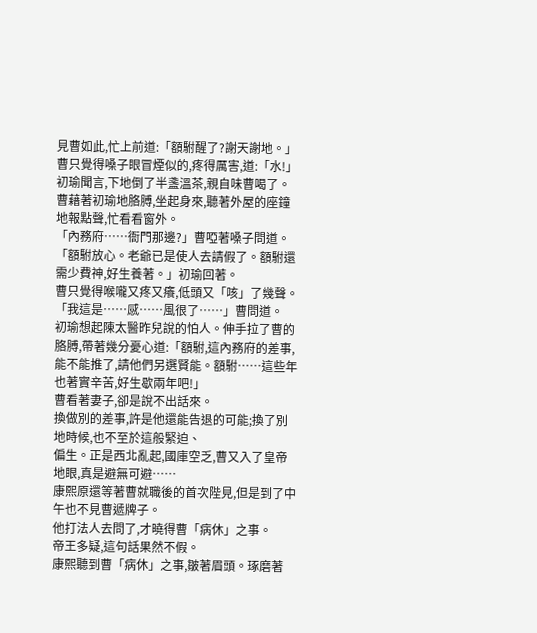見曹如此,忙上前道:「額駙醒了?謝天謝地。」
曹只覺得嗓子眼冒煙似的,疼得厲害,道:「水!」
初瑜聞言,下地倒了半盞溫茶,親自味曹喝了。
曹藉著初瑜地胳膊,坐起身來,聽著外屋的座鐘地報點聲,忙看看窗外。
「內務府……衙門那邊?」曹啞著嗓子問道。
「額駙放心。老爺已是使人去請假了。額駙還需少費神,好生養著。」初瑜回著。
曹只覺得喉嚨又疼又癢,低頭又「咳」了幾聲。
「我這是……感……風很了……」曹問道。
初瑜想起陳太醫昨兒說的怕人。伸手拉了曹的胳膊,帶著幾分憂心道:「額駙,這內務府的差事,能不能推了,請他們另選賢能。額駙……這些年也著實辛苦,好生歇兩年吧!」
曹看著妻子,卻是說不出話來。
換做別的差事,許是他還能告退的可能;換了別地時候,也不至於這般緊迫、
偏生。正是西北亂起,國庫空乏,曹又入了皇帝地眼,真是避無可避……
康熙原還等著曹就職後的首次陛見,但是到了中午也不見曹遞牌子。
他打法人去問了,才曉得曹「病休」之事。
帝王多疑,這句話果然不假。
康熙聽到曹「病休」之事,皺著眉頭。琢磨著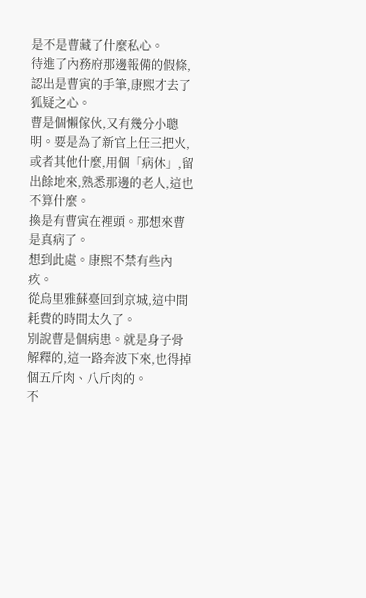是不是曹藏了什麼私心。
待進了內務府那邊報備的假條,認出是曹寅的手筆,康熙才去了狐疑之心。
曹是個懶傢伙,又有幾分小聰明。要是為了新官上任三把火,或者其他什麼,用個「病休」,留出餘地來,熟悉那邊的老人,這也不算什麼。
換是有曹寅在裡頭。那想來曹是真病了。
想到此處。康熙不禁有些內疚。
從烏里雅蘇臺回到京城,這中間耗費的時間太久了。
別說曹是個病患。就是身子骨解釋的,這一路奔波下來,也得掉個五斤肉、八斤肉的。
不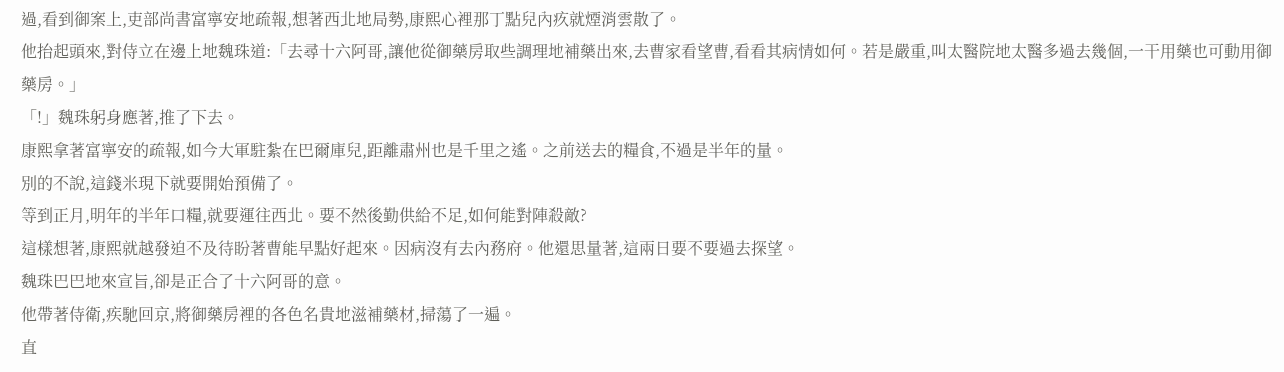過,看到御案上,吏部尚書富寧安地疏報,想著西北地局勢,康熙心裡那丁點兒內疚就煙消雲散了。
他抬起頭來,對侍立在邊上地魏珠道:「去尋十六阿哥,讓他從御藥房取些調理地補藥出來,去曹家看望曹,看看其病情如何。若是嚴重,叫太醫院地太醫多過去幾個,一干用藥也可動用御藥房。」
「!」魏珠躬身應著,推了下去。
康熙拿著富寧安的疏報,如今大軍駐紮在巴爾庫兒,距離肅州也是千里之遙。之前送去的糧食,不過是半年的量。
別的不說,這錢米現下就要開始預備了。
等到正月,明年的半年口糧,就要運往西北。要不然後勤供給不足,如何能對陣殺敵?
這樣想著,康熙就越發迫不及待盼著曹能早點好起來。因病沒有去內務府。他還思量著,這兩日要不要過去探望。
魏珠巴巴地來宣旨,卻是正合了十六阿哥的意。
他帶著侍衛,疾馳回京,將御藥房裡的各色名貴地滋補藥材,掃蕩了一遍。
直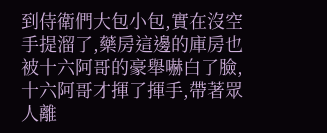到侍衛們大包小包,實在沒空手提溜了,藥房這邊的庫房也被十六阿哥的豪舉嚇白了臉,十六阿哥才揮了揮手,帶著眾人離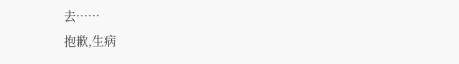去……
抱歉,生病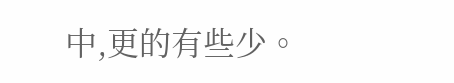中,更的有些少。